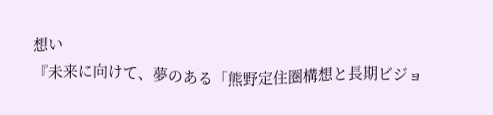想い
『未来に向けて、夢のある「熊野定住圏構想と長期ビジョ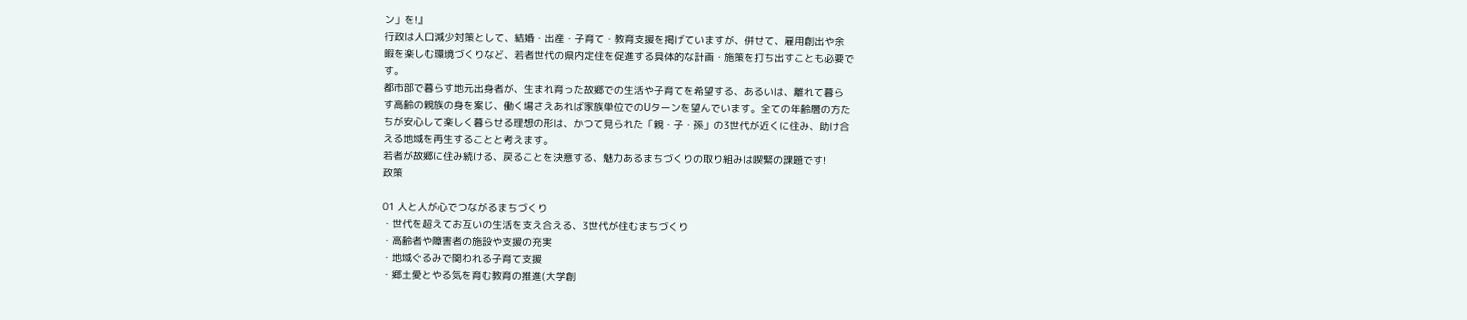ン」を!』
行政は人口減少対策として、結婚・出産・子育て・教育支援を掲げていますが、併せて、雇用創出や余
暇を楽しむ環境づくりなど、若者世代の県内定住を促進する具体的な計画・施策を打ち出すことも必要で
す。
都市部で暮らす地元出身者が、生まれ育った故郷での生活や子育てを希望する、あるいは、離れて暮ら
す高齢の親族の身を案じ、働く場さえあれば家族単位でのUターンを望んでいます。全ての年齢層の方た
ちが安心して楽しく暮らせる理想の形は、かつて見られた「親・子・孫」の3世代が近くに住み、助け合
える地域を再生することと考えます。
若者が故郷に住み続ける、戻ることを決意する、魅力あるまちづくりの取り組みは喫緊の課題です!
政策

01 人と人が心でつながるまちづくり
・世代を超えてお互いの生活を支え合える、3世代が住むまちづくり
・高齢者や障害者の施設や支援の充実
・地域ぐるみで関われる子育て支援
・郷土愛とやる気を育む教育の推進(大学創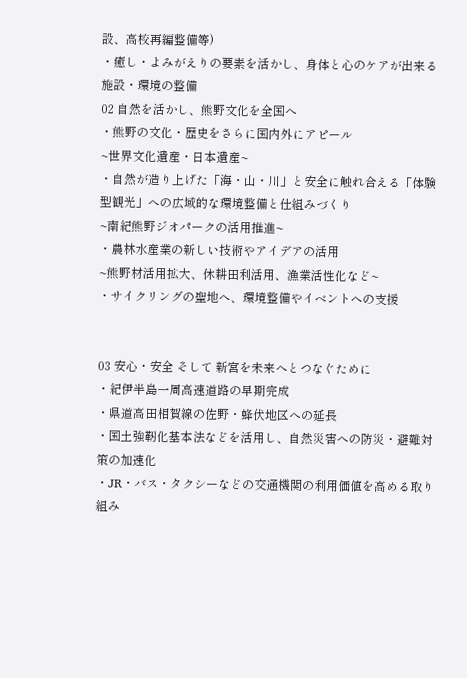設、高校再編整備等)
・癒し・よみがえりの要素を活かし、身体と心のケアが出来る施設・環境の整備
02 自然を活かし、熊野文化を全国へ
・熊野の文化・歴史をさらに国内外にアピール
~世界文化遺産・日本遺産~
・自然が造り上げた「海・山・川」と安全に触れ合える「体験型観光」への広域的な環境整備と仕組みづくり
~南紀熊野ジオパークの活用推進~
・農林水産業の新しい技術やアイデアの活用
~熊野材活用拡大、休耕田利活用、漁業活性化など~
・サイクリングの聖地へ、環境整備やイベントへの支援


03 安心・安全 そして 新宮を未来へとつなぐために
・紀伊半島一周高速道路の早期完成
・県道高田相賀線の佐野・蜂伏地区への延長
・国土強靭化基本法などを活用し、自然災害への防災・避難対策の加速化
・JR・バス・タクシーなどの交通機関の利用価値を高める取り組み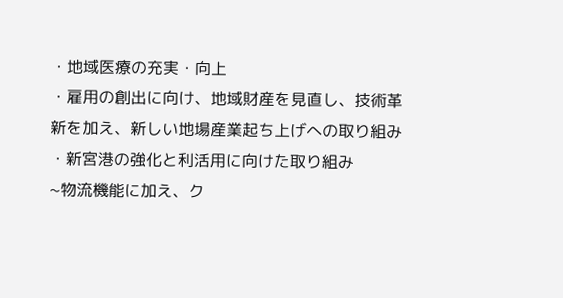・地域医療の充実・向上
・雇用の創出に向け、地域財産を見直し、技術革新を加え、新しい地場産業起ち上げへの取り組み ・新宮港の強化と利活用に向けた取り組み
~物流機能に加え、ク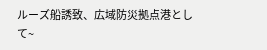ルーズ船誘致、広域防災拠点港として~